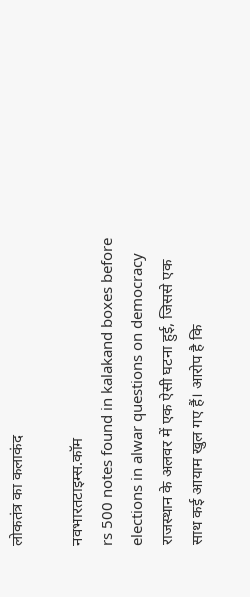लोकतंत्र का कलाकंद

नवभारतटाइम्स.कॉम
rs 500 notes found in kalakand boxes before elections in alwar questions on democracy
राजस्थान के अलवर में एक ऐसी घटना हुई, जिससे एक साथ कई आयाम खुल गए हैं। आरोप है कि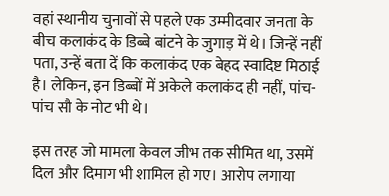वहां स्थानीय चुनावों से पहले एक उम्मीदवार जनता के बीच कलाकंद के डिब्बे बांटने के जुगाड़ में थे। जिन्हें नहीं पता, उन्हें बता दें कि कलाकंद एक बेहद स्वादिष्ट मिठाई है। लेकिन, इन डिब्बों में अकेले कलाकंद ही नहीं, पांच-पांच सौ के नोट भी थे।

इस तरह जो मामला केवल जीभ तक सीमित था, उसमें दिल और दिमाग भी शामिल हो गए। आरोप लगाया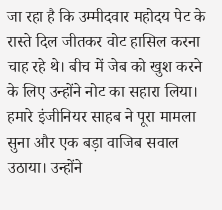जा रहा है कि उम्मीदवार महोदय पेट के रास्ते दिल जीतकर वोट हासिल करना चाह रहे थे। बीच में जेब को खुश करने के लिए उन्होंने नोट का सहारा लिया। हमारे इंजीनियर साहब ने पूरा मामला सुना और एक बड़ा वाजिब सवाल उठाया। उन्होंने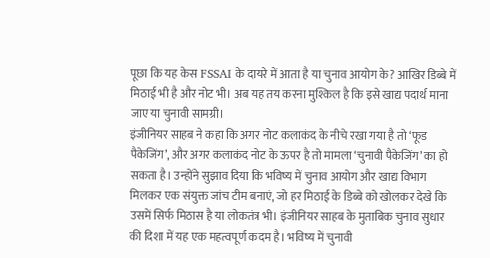पूछा कि यह केस FSSAI के दायरे में आता है या चुनाव आयोग के? आखिर डिब्बे में मिठाई भी है और नोट भी। अब यह तय करना मुश्किल है कि इसे खाद्य पदार्थ माना जाए या चुनावी सामग्री।
इंजीनियर साहब ने कहा कि अगर नोट कलाकंद के नीचे रखा गया है तो ‘फूड पैकेजिंग’, और अगर कलाकंद नोट के ऊपर है तो मामला ‘चुनावी पैकेजिंग’ का हो सकता है। उन्होंने सुझाव दिया कि भविष्य में चुनाव आयोग और खाद्य विभाग मिलकर एक संयुक्त जांच टीम बनाएं, जो हर मिठाई के डिब्बे को खोलकर देखे कि उसमें सिर्फ मिठास है या लोकतंत्र भी। इंजीनियर साहब के मुताबिक चुनाव सुधार की दिशा में यह एक महत्वपूर्ण कदम है। भविष्य में चुनावी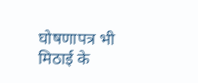घोषणापत्र भी मिठाई के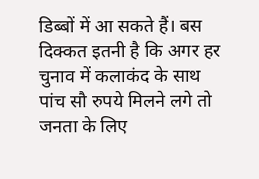डिब्बों में आ सकते हैं। बस दिक्कत इतनी है कि अगर हर चुनाव में कलाकंद के साथ पांच सौ रुपये मिलने लगे तो जनता के लिए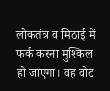लोकतंत्र व मिठाई में फर्क करना मुश्किल हो जाएगा। वह वोट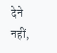देने नहीं,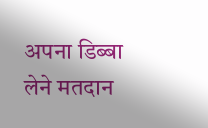अपना डिब्बा लेने मतदान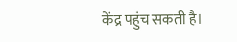केंद्र पहुंच सकती है।